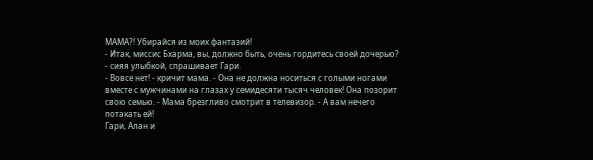МАМА?! Убирайся из моих фантазий!
- Итак, миссис Бхарма, вы, должно быть, очень гордитесь своей дочерью? - сияя улыбкой, спрашивает Гари.
- Вовсе нет! - кричит мама. - Она не должна носиться с голыми ногами вместе с мужчинами на глазах у семидесяти тысяч человек! Она позорит свою семью. - Мама брезгливо смотрит в телевизор. - А вам нечего потакать ей!
Гари, Алан и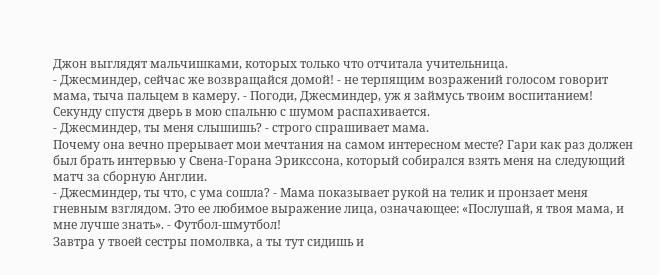Джон выглядят мальчишками, которых только что отчитала учительница.
- Джесминдер, сейчас же возвращайся домой! - не терпящим возражений голосом говорит мама, тыча пальцем в камеру. - Погоди, Джесминдер, уж я займусь твоим воспитанием!
Секунду спустя дверь в мою спальню с шумом распахивается.
- Джесминдер, ты меня слышишь? - строго спрашивает мама.
Почему она вечно прерывает мои мечтания на самом интересном месте? Гари как раз должен был брать интервью у Свена-Горана Эрикссона, который собирался взять меня на следующий матч за сборную Англии.
- Джесминдер, ты что, с ума сошла? - Мама показывает рукой на телик и пронзает меня гневным взглядом. Это ее любимое выражение лица, означающее: «Послушай, я твоя мама, и мне лучше знать». - Футбол-шмутбол!
Завтра у твоей сестры помолвка, а ты тут сидишь и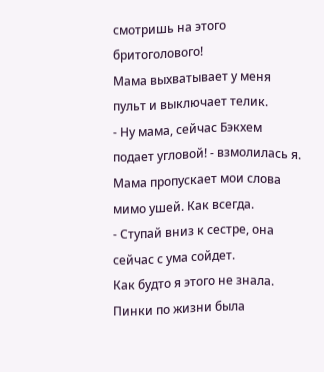смотришь на этого бритоголового!
Мама выхватывает у меня пульт и выключает телик.
- Ну мама, сейчас Бэкхем подает угловой! - взмолилась я.
Мама пропускает мои слова мимо ушей. Как всегда.
- Ступай вниз к сестре, она сейчас с ума сойдет.
Как будто я этого не знала. Пинки по жизни была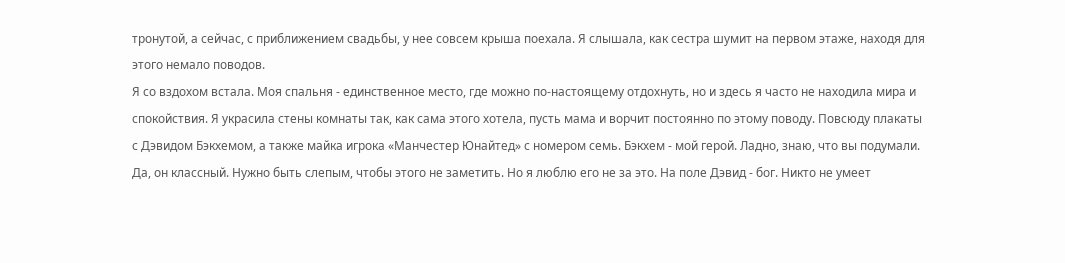тронутой, а сейчас, с приближением свадьбы, у нее совсем крыша поехала. Я слышала, как сестра шумит на первом этаже, находя для этого немало поводов.
Я со вздохом встала. Моя спальня - единственное место, где можно по-настоящему отдохнуть, но и здесь я часто не находила мира и спокойствия. Я украсила стены комнаты так, как сама этого хотела, пусть мама и ворчит постоянно по этому поводу. Повсюду плакаты с Дэвидом Бэкхемом, а также майка игрока «Манчестер Юнайтед» с номером семь. Бэкхем - мой герой. Ладно, знаю, что вы подумали. Да, он классный. Нужно быть слепым, чтобы этого не заметить. Но я люблю его не за это. На поле Дэвид - бог. Никто не умеет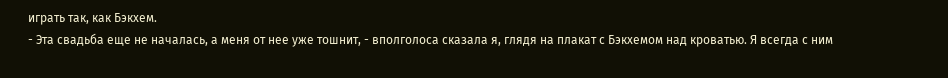играть так, как Бэкхем.
- Эта свадьба еще не началась, а меня от нее уже тошнит, - вполголоса сказала я, глядя на плакат с Бэкхемом над кроватью. Я всегда с ним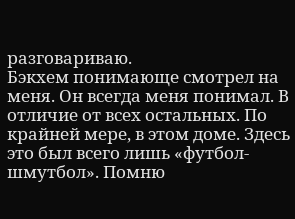разговариваю.
Бэкхем понимающе смотрел на меня. Он всегда меня понимал. В отличие от всех остальных. По крайней мере, в этом доме. Здесь это был всего лишь «футбол-шмутбол». Помню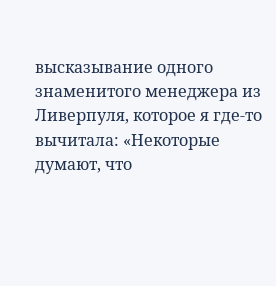высказывание одного знаменитого менеджера из Ливерпуля, которое я где-то вычитала: «Некоторые думают, что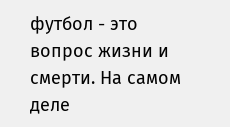футбол - это вопрос жизни и смерти. На самом деле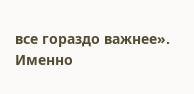все гораздо важнее». Именно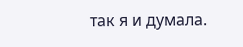так я и думала.